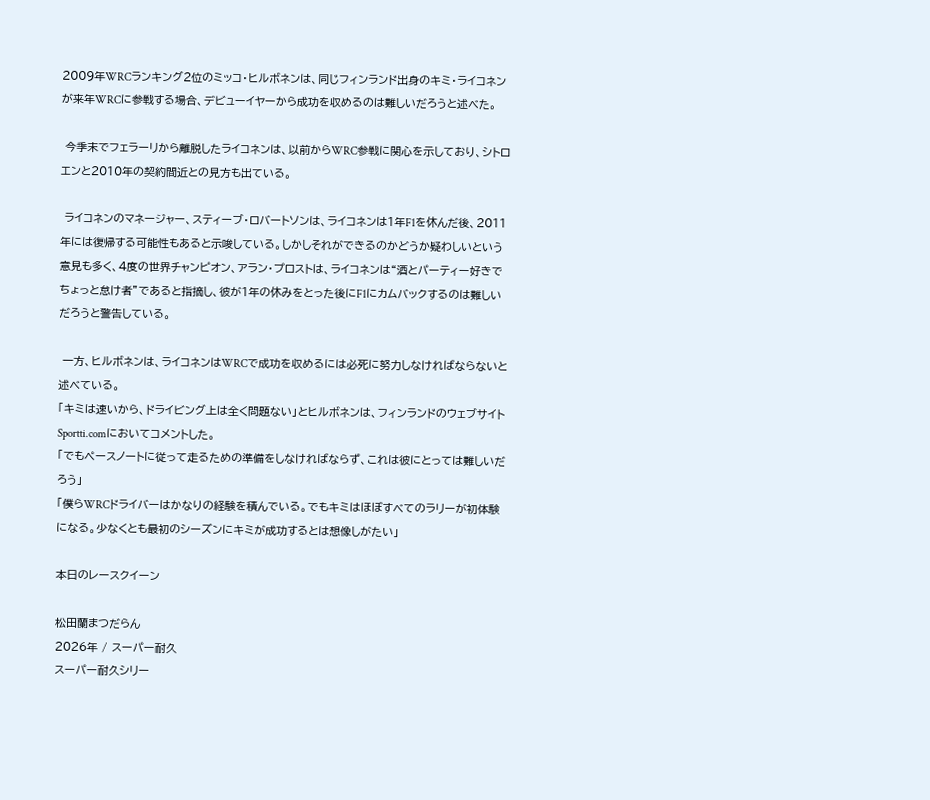2009年WRCランキング2位のミッコ・ヒルボネンは、同じフィンランド出身のキミ・ライコネンが来年WRCに参戦する場合、デビューイヤーから成功を収めるのは難しいだろうと述べた。

 今季末でフェラーリから離脱したライコネンは、以前からWRC参戦に関心を示しており、シトロエンと2010年の契約間近との見方も出ている。

 ライコネンのマネージャー、スティーブ・ロバートソンは、ライコネンは1年F1を休んだ後、2011年には復帰する可能性もあると示唆している。しかしそれができるのかどうか疑わしいという意見も多く、4度の世界チャンピオン、アラン・プロストは、ライコネンは“酒とパーティー好きでちょっと怠け者”であると指摘し、彼が1年の休みをとった後にF1にカムバックするのは難しいだろうと警告している。

 一方、ヒルボネンは、ライコネンはWRCで成功を収めるには必死に努力しなければならないと述べている。
「キミは速いから、ドライビング上は全く問題ない」とヒルボネンは、フィンランドのウェブサイトSportti.comにおいてコメントした。
「でもペースノートに従って走るための準備をしなければならず、これは彼にとっては難しいだろう」
「僕らWRCドライバーはかなりの経験を積んでいる。でもキミはほぼすべてのラリーが初体験になる。少なくとも最初のシーズンにキミが成功するとは想像しがたい」

本日のレースクイーン

松田蘭まつだらん
2026年 / スーパー耐久
スーパー耐久シリー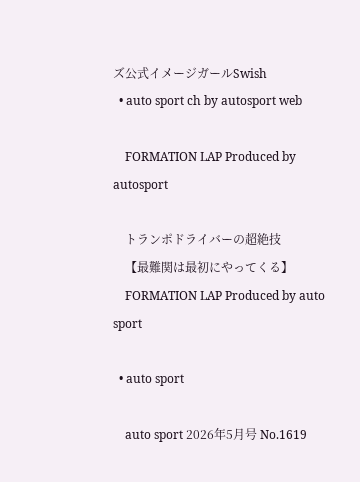ズ公式イメージガールSwish
  • auto sport ch by autosport web

    FORMATION LAP Produced by autosport

    トランポドライバーの超絶技
    【最難関は最初にやってくる】
    FORMATION LAP Produced by auto sport

  • auto sport

    auto sport 2026年5月号 No.1619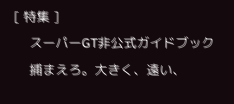[ 特集 ]
    スーパーGT非公式ガイドブック
    捕まえろ。大きく、遠い、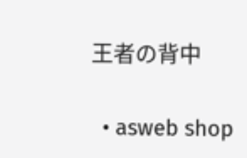王者の背中

  • asweb shop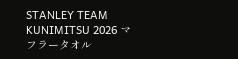STANLEY TEAM KUNIMITSU 2026 マフラータオル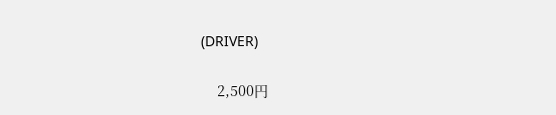(DRIVER)

    2,500円